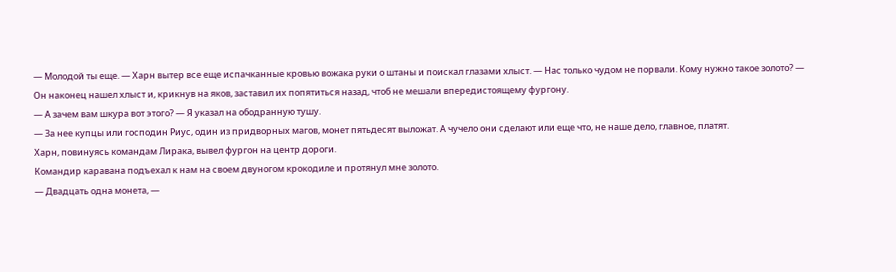— Молодой ты еще. — Харн вытер все еще испачканные кровью вожака руки о штаны и поискал глазами хлыст. — Нас только чудом не порвали. Кому нужно такое золото? — Он наконец нашел хлыст и, крикнув на яков, заставил их попятиться назад, чтоб не мешали впередистоящему фургону.
— А зачем вам шкура вот этого? — Я указал на ободранную тушу.
— За нее купцы или господин Риус, один из придворных магов, монет пятьдесят выложат. А чучело они сделают или еще что, не наше дело, главное, платят.
Харн, повинуясь командам Лирака, вывел фургон на центр дороги.
Командир каравана подъехал к нам на своем двуногом крокодиле и протянул мне золото.
— Двадцать одна монета, —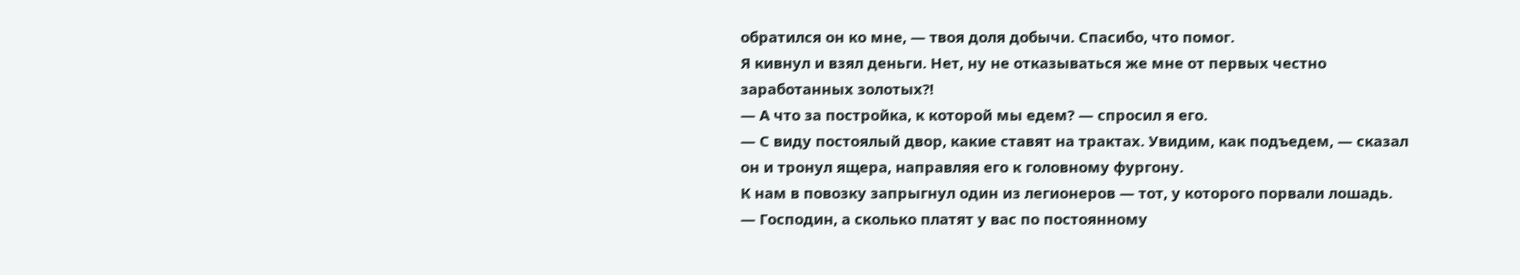обратился он ко мне, — твоя доля добычи. Спасибо, что помог.
Я кивнул и взял деньги. Нет, ну не отказываться же мне от первых честно заработанных золотых?!
— А что за постройка, к которой мы едем? — спросил я его.
— С виду постоялый двор, какие ставят на трактах. Увидим, как подъедем, — сказал он и тронул ящера, направляя его к головному фургону.
К нам в повозку запрыгнул один из легионеров — тот, у которого порвали лошадь.
— Господин, а сколько платят у вас по постоянному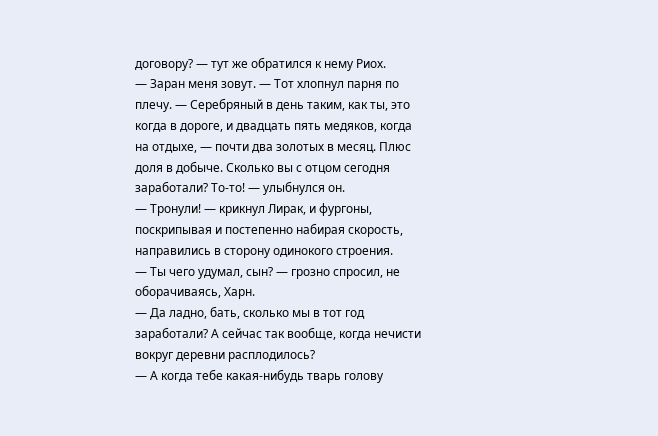договору? — тут же обратился к нему Риох.
— Заран меня зовут. — Тот хлопнул парня по плечу. — Серебряный в день таким, как ты, это когда в дороге, и двадцать пять медяков, когда на отдыхе, — почти два золотых в месяц. Плюс доля в добыче. Сколько вы с отцом сегодня заработали? То-то! — улыбнулся он.
— Тронули! — крикнул Лирак, и фургоны, поскрипывая и постепенно набирая скорость, направились в сторону одинокого строения.
— Ты чего удумал, сын? — грозно спросил, не оборачиваясь, Харн.
— Да ладно, бать, сколько мы в тот год заработали? А сейчас так вообще, когда нечисти вокруг деревни расплодилось?
— А когда тебе какая-нибудь тварь голову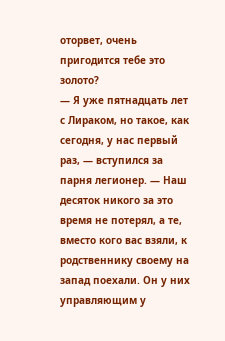оторвет, очень пригодится тебе это золото?
— Я уже пятнадцать лет с Лираком, но такое, как сегодня, у нас первый раз, — вступился за парня легионер. — Наш десяток никого за это время не потерял, а те, вместо кого вас взяли, к родственнику своему на запад поехали. Он у них управляющим у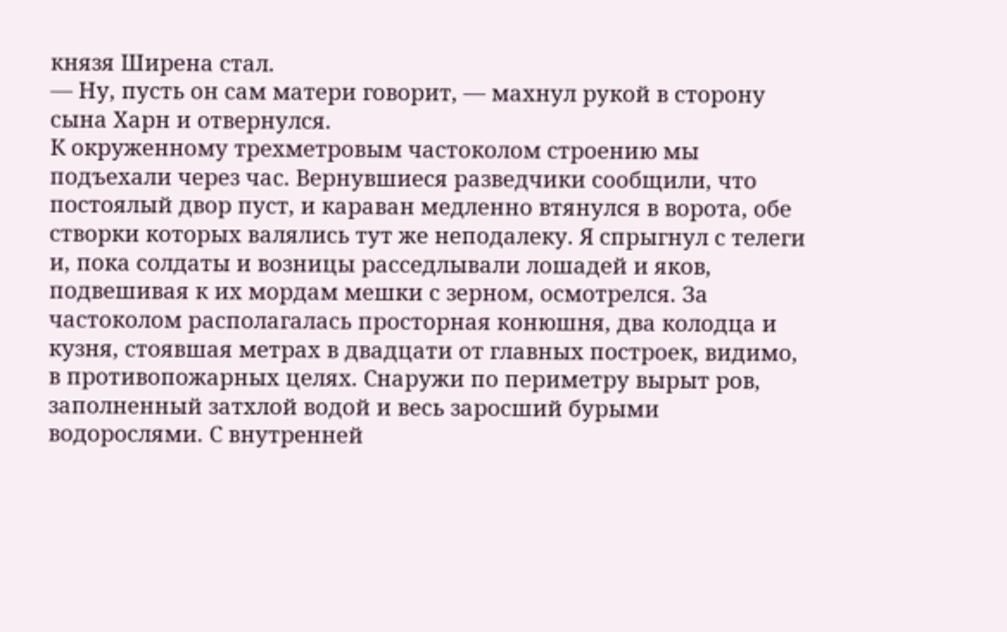князя Ширена стал.
— Ну, пусть он сам матери говорит, — махнул рукой в сторону сына Харн и отвернулся.
К окруженному трехметровым частоколом строению мы подъехали через час. Вернувшиеся разведчики сообщили, что постоялый двор пуст, и караван медленно втянулся в ворота, обе створки которых валялись тут же неподалеку. Я спрыгнул с телеги и, пока солдаты и возницы расседлывали лошадей и яков, подвешивая к их мордам мешки с зерном, осмотрелся. За частоколом располагалась просторная конюшня, два колодца и кузня, стоявшая метрах в двадцати от главных построек, видимо, в противопожарных целях. Снаружи по периметру вырыт ров, заполненный затхлой водой и весь заросший бурыми водорослями. С внутренней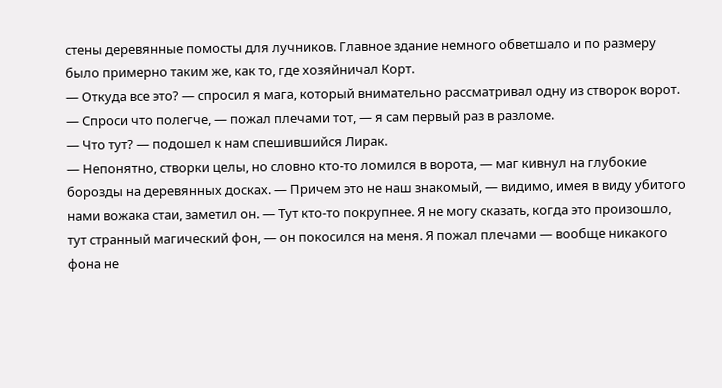стены деревянные помосты для лучников. Главное здание немного обветшало и по размеру было примерно таким же, как то, где хозяйничал Корт.
— Откуда все это? — спросил я мага, который внимательно рассматривал одну из створок ворот.
— Спроси что полегче, — пожал плечами тот, — я сам первый раз в разломе.
— Что тут? — подошел к нам спешившийся Лирак.
— Непонятно, створки целы, но словно кто-то ломился в ворота, — маг кивнул на глубокие борозды на деревянных досках. — Причем это не наш знакомый, — видимо, имея в виду убитого нами вожака стаи, заметил он. — Тут кто-то покрупнее. Я не могу сказать, когда это произошло, тут странный магический фон, — он покосился на меня. Я пожал плечами — вообще никакого фона не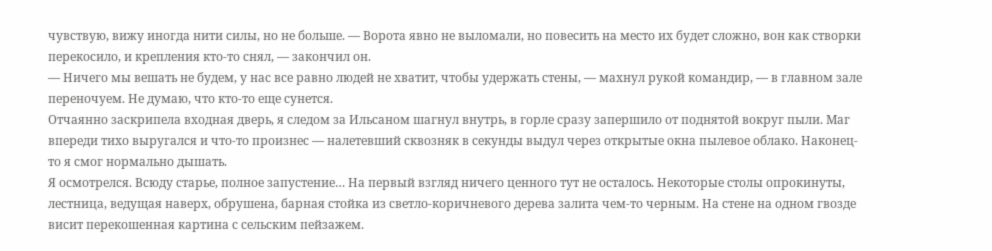чувствую, вижу иногда нити силы, но не больше. — Ворота явно не выломали, но повесить на место их будет сложно, вон как створки перекосило, и крепления кто-то снял, — закончил он.
— Ничего мы вешать не будем, у нас все равно людей не хватит, чтобы удержать стены, — махнул рукой командир, — в главном зале переночуем. Не думаю, что кто-то еще сунется.
Отчаянно заскрипела входная дверь, я следом за Ильсаном шагнул внутрь, в горле сразу запершило от поднятой вокруг пыли. Маг впереди тихо выругался и что-то произнес — налетевший сквозняк в секунды выдул через открытые окна пылевое облако. Наконец-то я смог нормально дышать.
Я осмотрелся. Всюду старье, полное запустение… На первый взгляд ничего ценного тут не осталось. Некоторые столы опрокинуты, лестница, ведущая наверх, обрушена, барная стойка из светло-коричневого дерева залита чем-то черным. На стене на одном гвозде висит перекошенная картина с сельским пейзажем.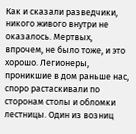Как и сказали разведчики, никого живого внутри не оказалось. Мертвых, впрочем, не было тоже, и это хорошо. Легионеры, проникшие в дом раньше нас, споро растаскивали по сторонам столы и обломки лестницы. Один из возниц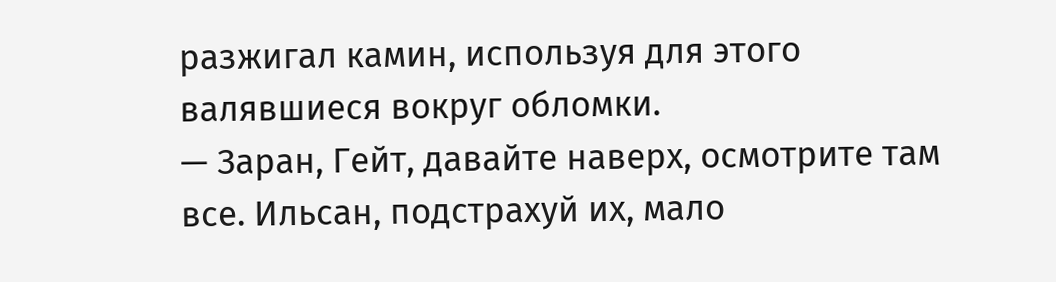разжигал камин, используя для этого валявшиеся вокруг обломки.
— Заран, Гейт, давайте наверх, осмотрите там все. Ильсан, подстрахуй их, мало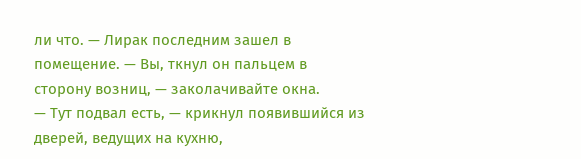ли что. — Лирак последним зашел в помещение. — Вы, ткнул он пальцем в сторону возниц, — заколачивайте окна.
— Тут подвал есть, — крикнул появившийся из дверей, ведущих на кухню,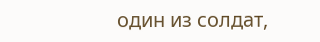один из солдат,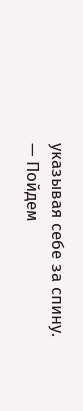указывая себе за спину.
— Пойдем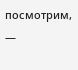посмотрим, —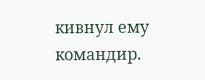кивнул ему командир.